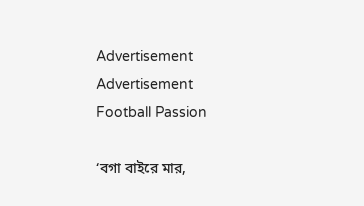Advertisement
Advertisement
Football Passion

‘বগা বাইরে মার,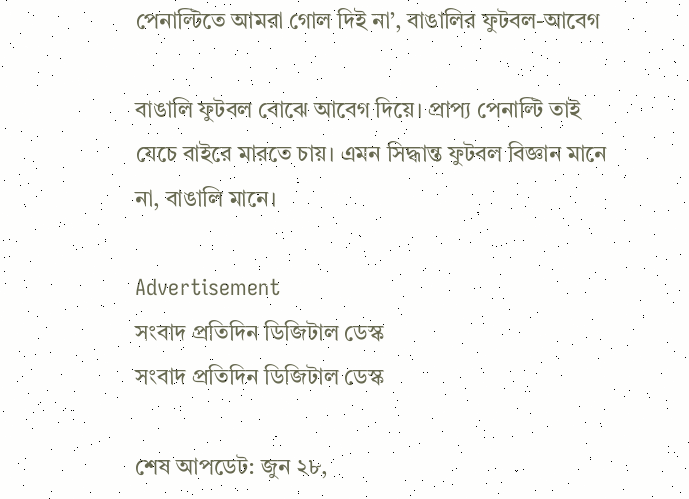পেনাল্টিতে আমরা গোল দিই না’, বাঙালির ফুটবল-আবেগ

বাঙালি ফুটবল বোঝে আবেগ দিয়ে। প্রাপ্য পেনাল্টি তাই যেচে বাইরে মারতে চায়। এমন সিদ্ধান্ত ফুটবল বিজ্ঞান মানে না, বাঙালি মানে।

Advertisement
সংবাদ প্রতিদিন ডিজিটাল ডেস্ক
সংবাদ প্রতিদিন ডিজিটাল ডেস্ক

শেষ আপডেট: জুন ২৮,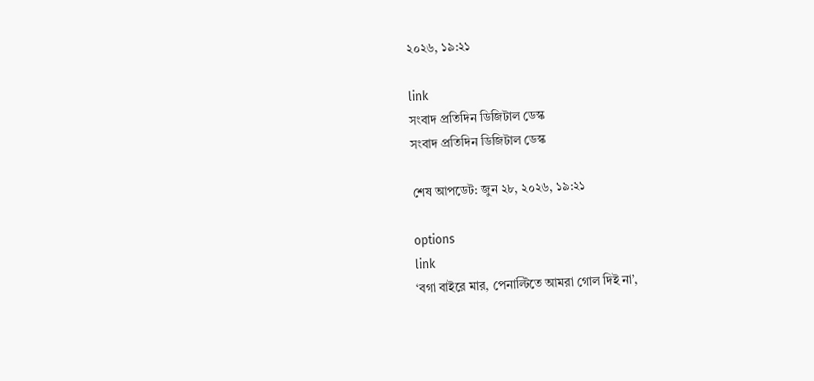২০২৬, ১৯:২১

link
সংবাদ প্রতিদিন ডিজিটাল ডেস্ক
সংবাদ প্রতিদিন ডিজিটাল ডেস্ক

শেষ আপডেট: জুন ২৮, ২০২৬, ১৯:২১

options
link
‘বগা বাইরে মার, পেনাল্টিতে আমরা গোল দিই না’,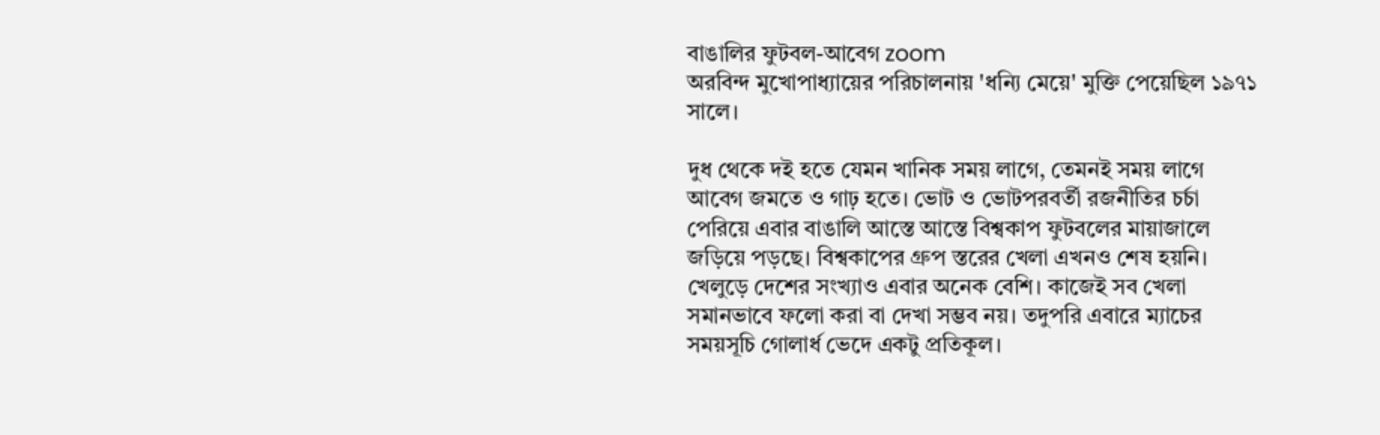বাঙালির ফুটবল-আবেগ zoom
অরবিন্দ মুখোপাধ্যায়ের পরিচালনায় 'ধন্যি মেয়ে' মুক্তি পেয়েছিল ১৯৭১ সালে।

দুধ থেকে দই হতে যেমন খানিক সময় লাগে, তেমনই সময় লাগে আবেগ জমতে ও গাঢ় হতে। ভোট ও ভোটপরবর্তী রজনীতির চর্চা পেরিয়ে এবার বাঙালি আস্তে আস্তে বিশ্বকাপ ফুটবলের মায়াজালে জড়িয়ে পড়ছে। বিশ্বকাপের গ্রুপ স্তরের খেলা এখনও শেষ হয়নি। খেলুড়ে দেশের সংখ্যাও এবার অনেক বেশি। কাজেই সব খেলা সমানভাবে ফলো করা বা দেখা সম্ভব নয়। তদুপরি এবারে ম্যাচের সময়সূচি গোলার্ধ ভেদে একটু প্রতিকূল।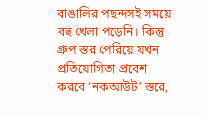বাঙালির পছন্দসই সময়ে বহু খেলা পড়েনি। কিন্তু গ্রুপ স্তর পেরিয়ে যখন প্রতিযোগিতা প্রবেশ করবে ‘নকআউট’ স্তরে,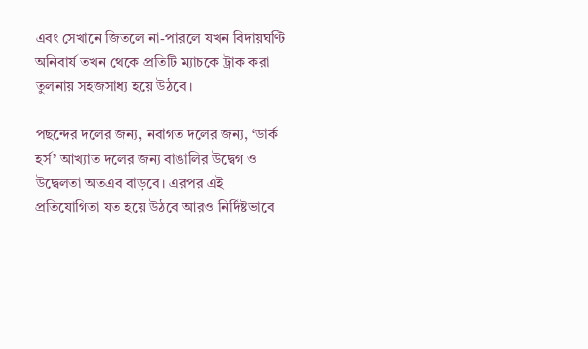এবং সেখানে জিতলে না-পারলে যখন বিদায়ঘণ্টি অনিবার্য তখন থেকে প্রতিটি ম্যাচকে ট্রাক করা তুলনায় সহজসাধ্য হয়ে উঠবে।

পছন্দের দলের জন্য, নবাগত দলের জন্য, ‘ডার্ক হর্স’ আখ্যাত দলের জন্য বাঙালির উদ্বেগ ও উদ্বেলতা অতএব বাড়বে। এরপর এই প্রতিযোগিতা যত হয়ে উঠবে আরও নির্দিষ্টভাবে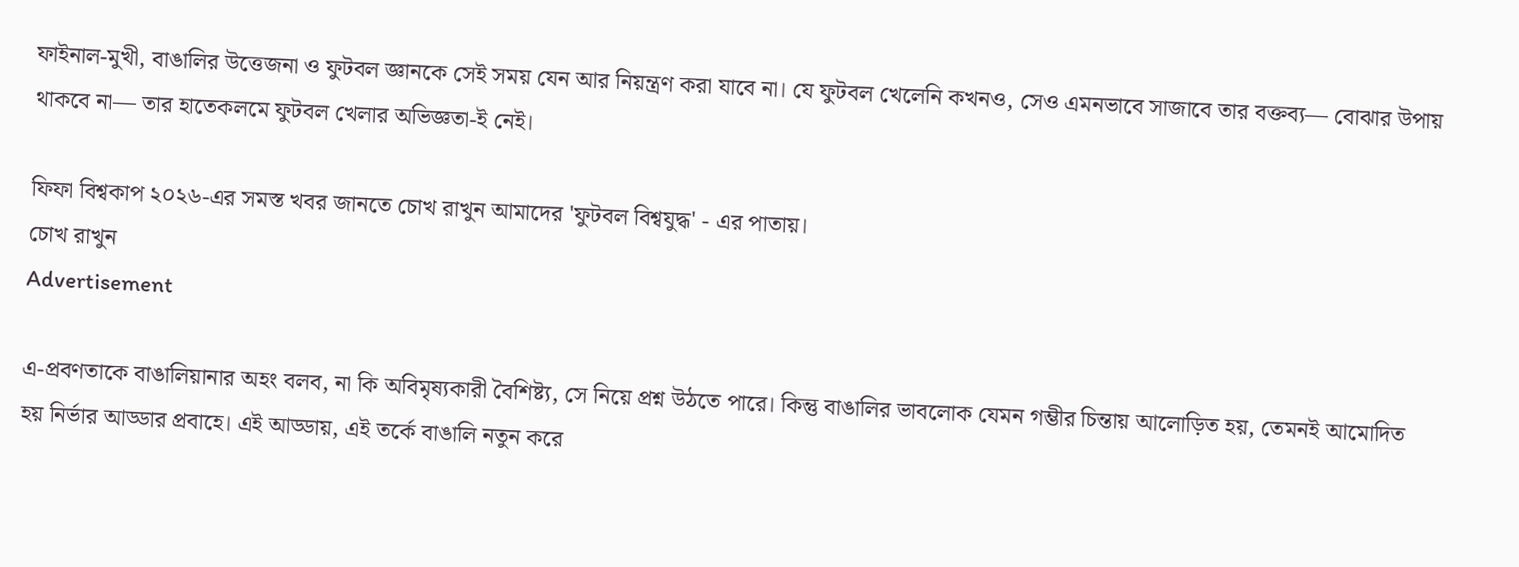ফাইনাল-মুখী, বাঙালির উত্তেজনা ও ফুটবল জ্ঞানকে সেই সময় যেন আর নিয়ন্ত্রণ করা যাবে না। যে ফুটবল খেলেনি কখনও, সেও এমনভাবে সাজাবে তার বক্তব্য— বোঝার উপায় থাকবে না— তার হাতেকলমে ফুটবল খেলার অভিজ্ঞতা-ই নেই।

ফিফা বিশ্বকাপ ২০২৬-এর সমস্ত খবর জানতে চোখ রাখুন আমাদের 'ফুটবল বিশ্বযুদ্ধ' - এর পাতায়।
চোখ রাখুন
Advertisement

এ-প্রবণতাকে বাঙালিয়ানার অহং বলব, না কি অবিমৃষ্যকারী বৈশিষ্ট্য, সে নিয়ে প্রশ্ন উঠতে পারে। কিন্তু বাঙালির ভাবলোক যেমন গম্ভীর চিন্তায় আলোড়িত হয়, তেমনই আমোদিত হয় নির্ভার আড্ডার প্রবাহে। এই আড্ডায়, এই তর্কে বাঙালি নতুন করে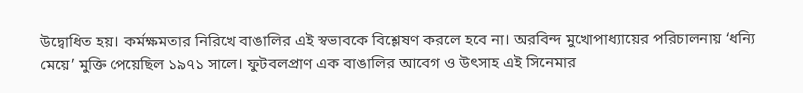উদ্বোধিত হয়। কর্মক্ষমতার নিরিখে বাঙালির এই স্বভাবকে বিশ্লেষণ করলে হবে না। অরবিন্দ মুখোপাধ্যায়ের পরিচালনায় ‘ধন্যি মেয়ে’ মুক্তি পেয়েছিল ১৯৭১ সালে। ফুটবলপ্রাণ এক বাঙালির আবেগ ও উৎসাহ এই সিনেমার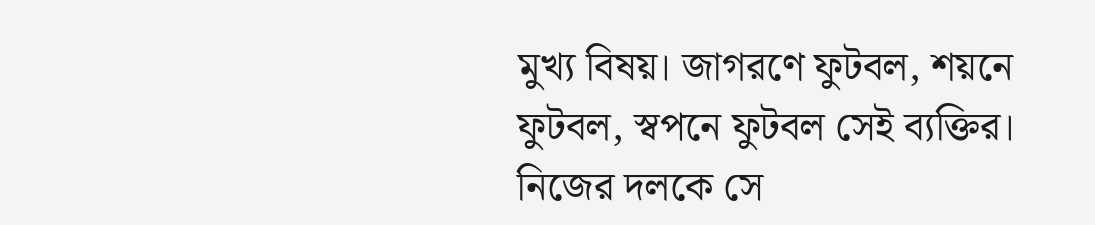মুখ্য বিষয়। জাগরণে ফুটবল, শয়নে ফুটবল, স্বপনে ফুটবল সেই ব্যক্তির। নিজের দলকে সে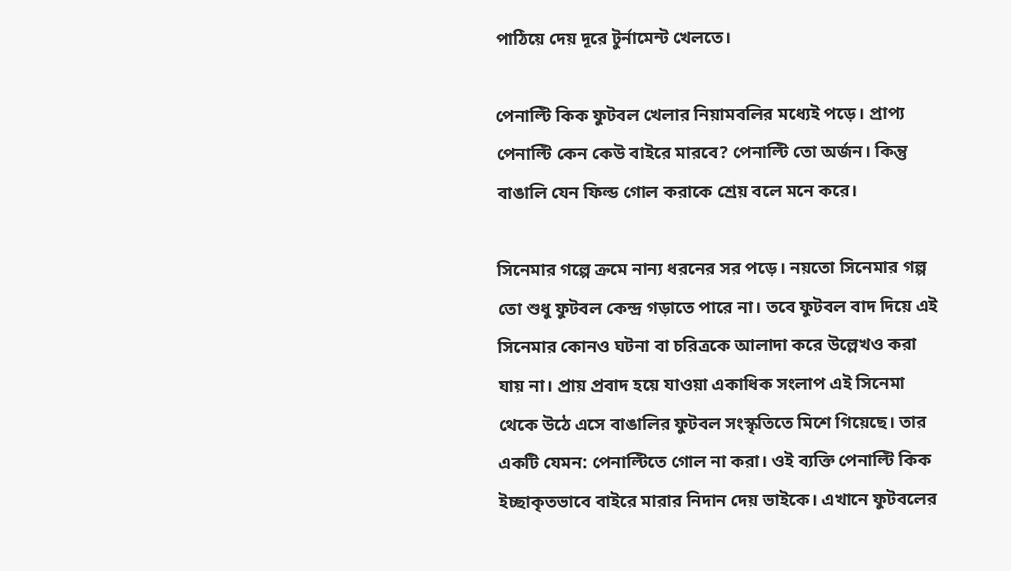পাঠিয়ে দেয় দূরে টুর্নামেন্ট খেলতে।

পেনাল্টি কিক ফুটবল খেলার নিয়ামবলির মধ্যেই পড়ে। প্রাপ্য পেনাল্টি কেন কেউ বাইরে মারবে? পেনাল্টি তো অর্জন। কিন্তু বাঙালি যেন ফিল্ড গোল করাকে শ্রেয় বলে মনে করে।

সিনেমার গল্পে ক্রমে নান্য ধরনের সর পড়ে। নয়তো সিনেমার গল্প তো শুধু ফুটবল কেন্দ্র গড়াতে পারে না। তবে ফুটবল বাদ দিয়ে এই সিনেমার কোনও ঘটনা বা চরিত্রকে আলাদা করে উল্লেখও করা যায় না। প্রায় প্রবাদ হয়ে যাওয়া একাধিক সংলাপ এই সিনেমা থেকে উঠে এসে বাঙালির ফুটবল সংস্কৃতিতে মিশে গিয়েছে। তার একটি যেমন: পেনাল্টিতে গোল না করা। ওই ব্যক্তি পেনাল্টি কিক ইচ্ছাকৃতভাবে বাইরে মারার নিদান দেয় ভাইকে। এখানে ফুটবলের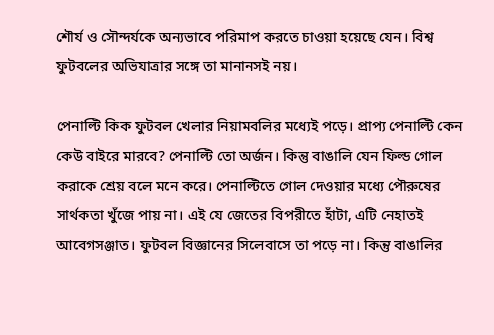শৌর্য ও সৌন্দর্যকে অন্যভাবে পরিমাপ করতে চাওয়া হয়েছে যেন। বিশ্ব ফুটবলের অভিযাত্রার সঙ্গে তা মানানসই নয়।

পেনাল্টি কিক ফুটবল খেলার নিয়ামবলির মধ্যেই পড়ে। প্রাপ্য পেনাল্টি কেন কেউ বাইরে মারবে? পেনাল্টি তো অর্জন। কিন্তু বাঙালি যেন ফিল্ড গোল করাকে শ্রেয় বলে মনে করে। পেনাল্টিতে গোল দেওয়ার মধ্যে পৌরুষের সার্থকতা খুঁজে পায় না। এই যে জেতের বিপরীতে হাঁটা, এটি নেহাতই আবেগসঞ্জাত। ফুটবল বিজ্ঞানের সিলেবাসে তা পড়ে না। কিন্তু বাঙালির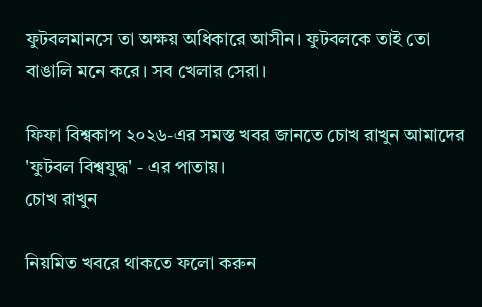ফুটবলমানসে তা অক্ষয় অধিকারে আসীন। ফুটবলকে তাই তো বাঙালি মনে করে। সব খেলার সেরা।

ফিফা বিশ্বকাপ ২০২৬-এর সমস্ত খবর জানতে চোখ রাখুন আমাদের 'ফুটবল বিশ্বযুদ্ধ' - এর পাতায়।
চোখ রাখুন

নিয়মিত খবরে থাকতে ফলো করুন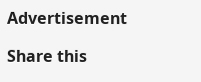Advertisement

Share this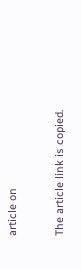article on

The article link is copied.